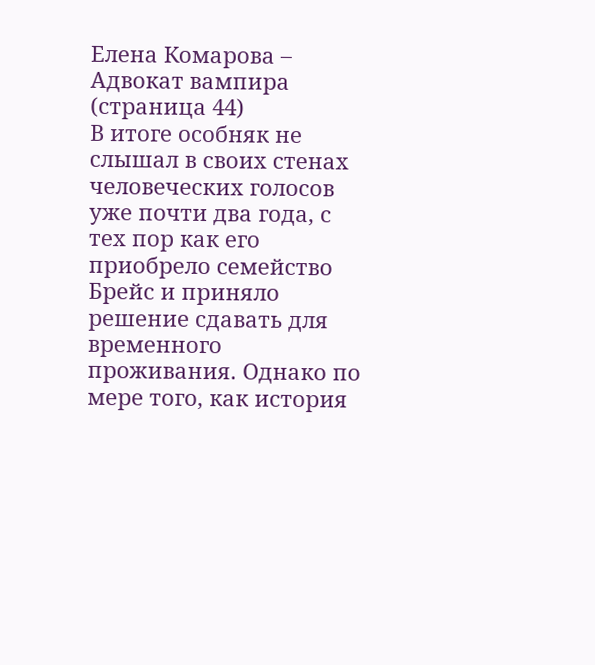Елена Комарова – Адвокат вампира (страница 44)
В итоге особняк не слышал в своих стенах человеческих голосов уже почти два года, с тех пор как его приобрело семейство Брейс и приняло решение сдавать для временного проживания. Однако по мере того, как история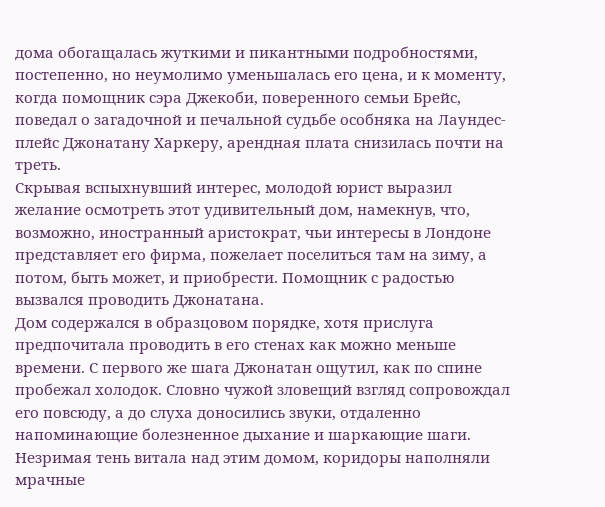дома обогащалась жуткими и пикантными подробностями, постепенно, но неумолимо уменьшалась его цена, и к моменту, когда помощник сэра Джекоби, поверенного семьи Брейс, поведал о загадочной и печальной судьбе особняка на Лаундес-плейс Джонатану Харкеру, арендная плата снизилась почти на треть.
Скрывая вспыхнувший интерес, молодой юрист выразил желание осмотреть этот удивительный дом, намекнув, что, возможно, иностранный аристократ, чьи интересы в Лондоне представляет его фирма, пожелает поселиться там на зиму, а потом, быть может, и приобрести. Помощник с радостью вызвался проводить Джонатана.
Дом содержался в образцовом порядке, хотя прислуга предпочитала проводить в его стенах как можно меньше времени. С первого же шага Джонатан ощутил, как по спине пробежал холодок. Словно чужой зловещий взгляд сопровождал его повсюду, а до слуха доносились звуки, отдаленно напоминающие болезненное дыхание и шаркающие шаги. Незримая тень витала над этим домом, коридоры наполняли мрачные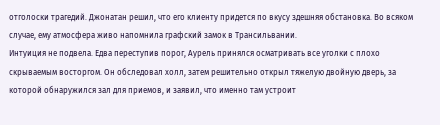отголоски трагедий. Джонатан решил, что его клиенту придется по вкусу здешняя обстановка. Во всяком случае, ему атмосфера живо напомнила графский замок в Трансильвании.
Интуиция не подвела. Едва переступив порог, Аурель принялся осматривать все уголки с плохо скрываемым восторгом. Он обследовал холл, затем решительно открыл тяжелую двойную дверь, за которой обнаружился зал для приемов, и заявил, что именно там устроит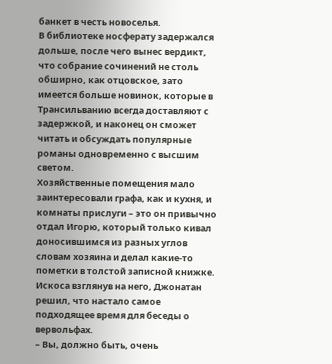банкет в честь новоселья.
В библиотеке носферату задержался дольше, после чего вынес вердикт, что собрание сочинений не столь обширно, как отцовское, зато имеется больше новинок, которые в Трансильванию всегда доставляют с задержкой, и наконец он сможет читать и обсуждать популярные романы одновременно с высшим светом.
Хозяйственные помещения мало заинтересовали графа, как и кухня, и комнаты прислуги – это он привычно отдал Игорю, который только кивал доносившимся из разных углов словам хозяина и делал какие-то пометки в толстой записной книжке. Искоса взглянув на него, Джонатан решил, что настало самое подходящее время для беседы о вервольфах.
– Вы, должно быть, очень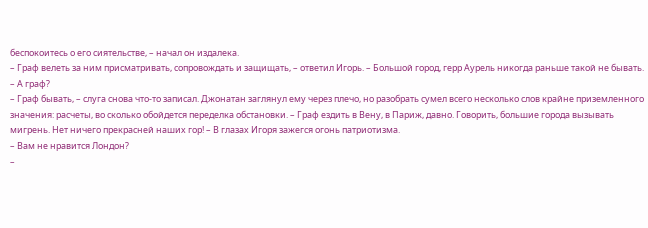беспокоитесь о его сиятельстве, – начал он издалека.
– Граф велеть за ним присматривать, сопровождать и защищать, – ответил Игорь. – Большой город, герр Аурель никогда раньше такой не бывать.
– А граф?
– Граф бывать, – слуга снова что-то записал. Джонатан заглянул ему через плечо, но разобрать сумел всего несколько слов крайне приземленного значения: расчеты, во сколько обойдется переделка обстановки. – Граф ездить в Вену, в Париж, давно. Говорить, большие города вызывать мигрень. Нет ничего прекрасней наших гор! – В глазах Игоря зажегся огонь патриотизма.
– Вам не нравится Лондон?
–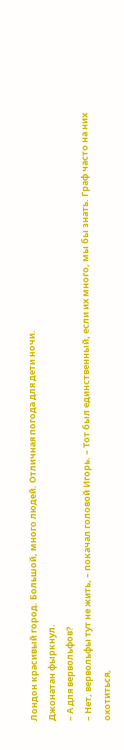Лондон красивый город. Большой, много людей. Отличная погода для дети ночи.
Джонатан фыркнул.
– А для вервольфов?
– Нет, вервольфы тут не жить, – покачал головой Игорь. – Тот был единственный, если их много, мы бы знать. Граф часто на них охотиться,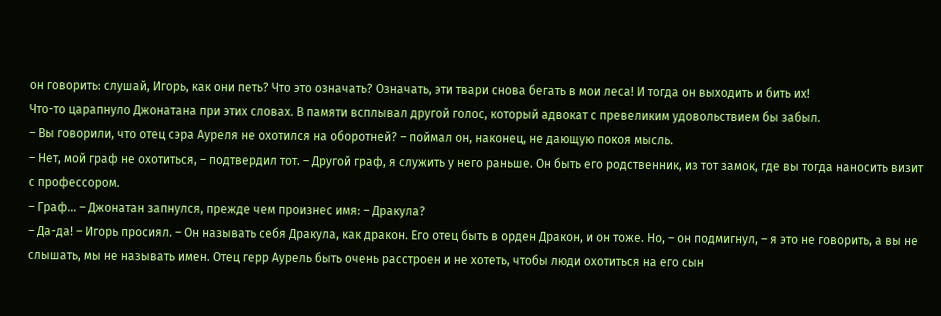он говорить: слушай, Игорь, как они петь? Что это означать? Означать, эти твари снова бегать в мои леса! И тогда он выходить и бить их!
Что-то царапнуло Джонатана при этих словах. В памяти всплывал другой голос, который адвокат с превеликим удовольствием бы забыл.
– Вы говорили, что отец сэра Ауреля не охотился на оборотней? – поймал он, наконец, не дающую покоя мысль.
– Нет, мой граф не охотиться, – подтвердил тот. – Другой граф, я служить у него раньше. Он быть его родственник, из тот замок, где вы тогда наносить визит с профессором.
– Граф… – Джонатан запнулся, прежде чем произнес имя: – Дракула?
– Да-да! – Игорь просиял. – Он называть себя Дракула, как дракон. Его отец быть в орден Дракон, и он тоже. Но, – он подмигнул, – я это не говорить, а вы не слышать, мы не называть имен. Отец герр Аурель быть очень расстроен и не хотеть, чтобы люди охотиться на его сын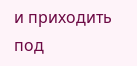и приходить под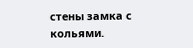стены замка с кольями.